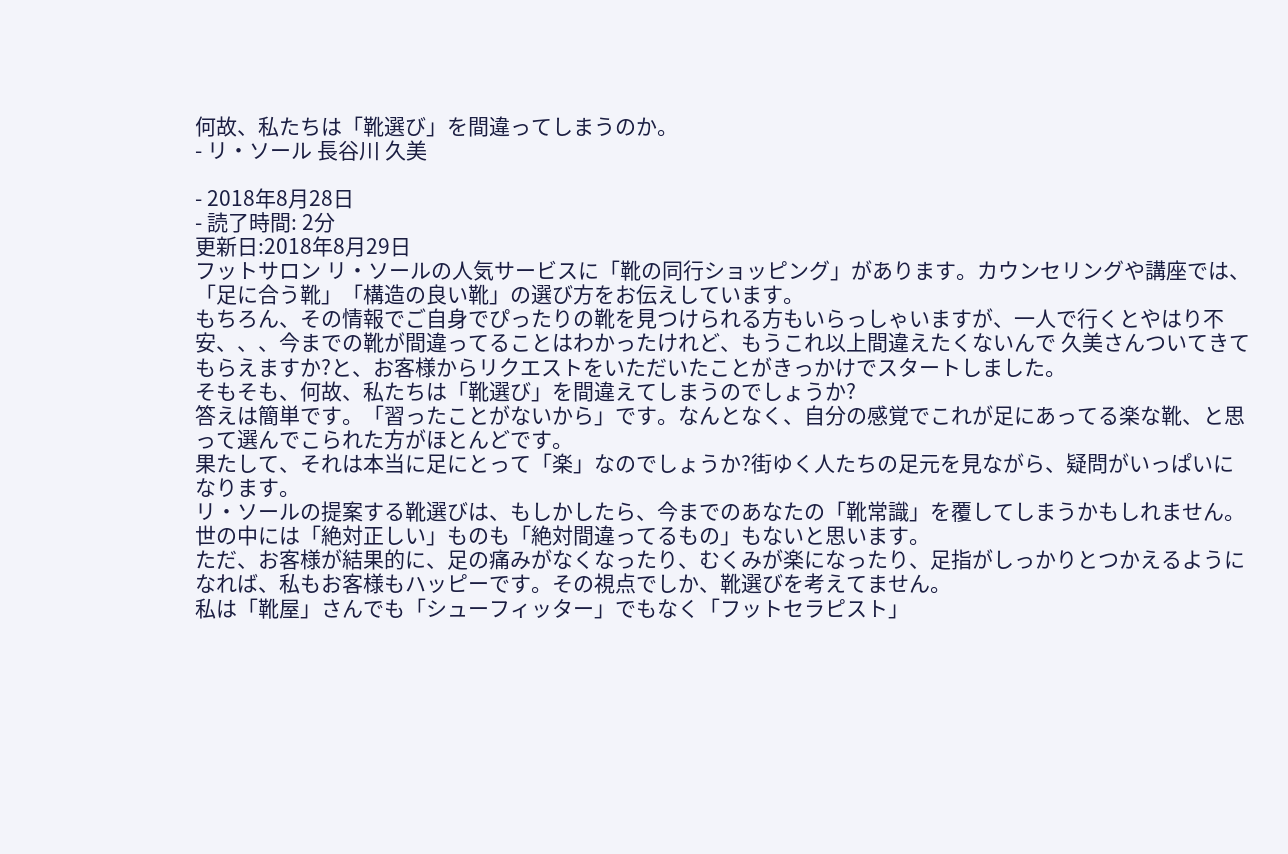何故、私たちは「靴選び」を間違ってしまうのか。
- リ・ソール 長谷川 久美

- 2018年8月28日
- 読了時間: 2分
更新日:2018年8月29日
フットサロン リ・ソールの人気サービスに「靴の同行ショッピング」があります。カウンセリングや講座では、「足に合う靴」「構造の良い靴」の選び方をお伝えしています。
もちろん、その情報でご自身でぴったりの靴を見つけられる方もいらっしゃいますが、一人で行くとやはり不安、、、今までの靴が間違ってることはわかったけれど、もうこれ以上間違えたくないんで 久美さんついてきてもらえますか?と、お客様からリクエストをいただいたことがきっかけでスタートしました。
そもそも、何故、私たちは「靴選び」を間違えてしまうのでしょうか?
答えは簡単です。「習ったことがないから」です。なんとなく、自分の感覚でこれが足にあってる楽な靴、と思って選んでこられた方がほとんどです。
果たして、それは本当に足にとって「楽」なのでしょうか?街ゆく人たちの足元を見ながら、疑問がいっぱいになります。
リ・ソールの提案する靴選びは、もしかしたら、今までのあなたの「靴常識」を覆してしまうかもしれません。世の中には「絶対正しい」ものも「絶対間違ってるもの」もないと思います。
ただ、お客様が結果的に、足の痛みがなくなったり、むくみが楽になったり、足指がしっかりとつかえるようになれば、私もお客様もハッピーです。その視点でしか、靴選びを考えてません。
私は「靴屋」さんでも「シューフィッター」でもなく「フットセラピスト」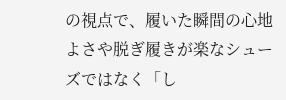の視点で、履いた瞬間の心地よさや脱ぎ履きが楽なシューズではなく「し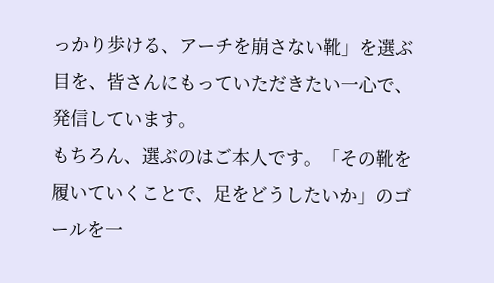っかり歩ける、アーチを崩さない靴」を選ぶ目を、皆さんにもっていただきたい一心で、発信しています。
もちろん、選ぶのはご本人です。「その靴を履いていくことで、足をどうしたいか」のゴールを一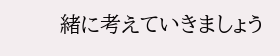緒に考えていきましょう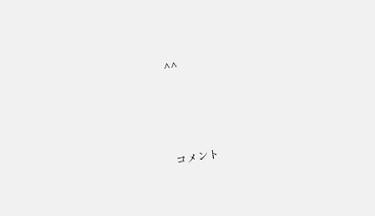^^





コメント